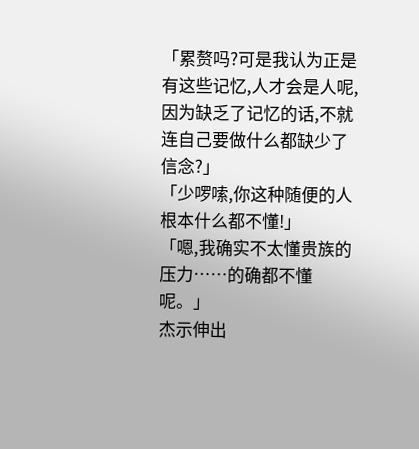「累赘吗?可是我认为正是有这些记忆,人才会是人呢,因为缺乏了记忆的话,不就连自己要做什么都缺少了信念?」
「少啰嗦,你这种随便的人根本什么都不懂!」
「嗯,我确实不太懂贵族的压力……的确都不懂呢。」
杰示伸出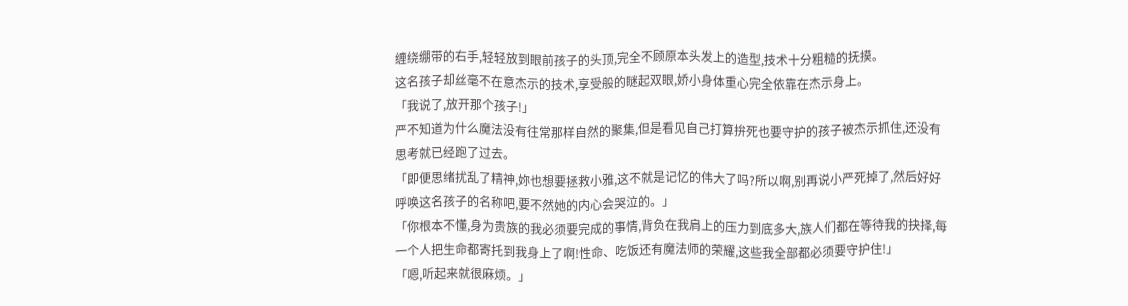缠绕绷带的右手,轻轻放到眼前孩子的头顶,完全不顾原本头发上的造型,技术十分粗糙的抚摸。
这名孩子却丝毫不在意杰示的技术,享受般的瞇起双眼,娇小身体重心完全依靠在杰示身上。
「我说了,放开那个孩子!」
严不知道为什么魔法没有往常那样自然的聚集,但是看见自己打算拚死也要守护的孩子被杰示抓住,还没有思考就已经跑了过去。
「即便思绪扰乱了精神,妳也想要拯救小雅,这不就是记忆的伟大了吗?所以啊,别再说小严死掉了,然后好好呼唤这名孩子的名称吧,要不然她的内心会哭泣的。」
「你根本不懂,身为贵族的我必须要完成的事情,背负在我肩上的压力到底多大,族人们都在等待我的抉择,每一个人把生命都寄托到我身上了啊!性命、吃饭还有魔法师的荣耀,这些我全部都必须要守护住!」
「嗯,听起来就很麻烦。」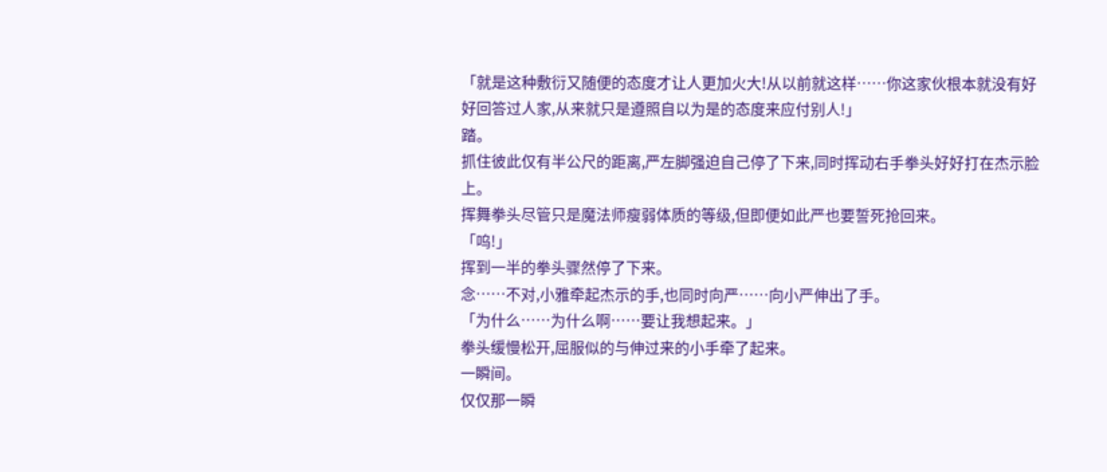「就是这种敷衍又随便的态度才让人更加火大!从以前就这样……你这家伙根本就没有好好回答过人家,从来就只是遵照自以为是的态度来应付别人!」
踏。
抓住彼此仅有半公尺的距离,严左脚强迫自己停了下来,同时挥动右手拳头好好打在杰示脸上。
挥舞拳头尽管只是魔法师瘦弱体质的等级,但即便如此严也要誓死抢回来。
「呜!」
挥到一半的拳头骤然停了下来。
念……不对,小雅牵起杰示的手,也同时向严……向小严伸出了手。
「为什么……为什么啊……要让我想起来。」
拳头缓慢松开,屈服似的与伸过来的小手牵了起来。
一瞬间。
仅仅那一瞬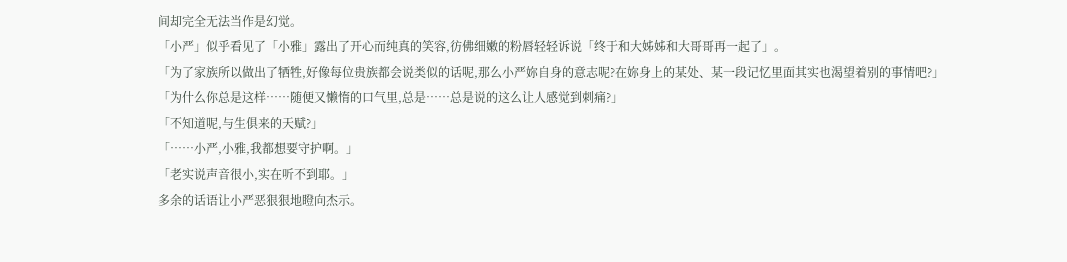间却完全无法当作是幻觉。
「小严」似乎看见了「小雅」露出了开心而纯真的笑容,彷佛细嫩的粉唇轻轻诉说「终于和大姊姊和大哥哥再一起了」。
「为了家族所以做出了牺牲,好像每位贵族都会说类似的话呢,那么小严妳自身的意志呢?在妳身上的某处、某一段记忆里面其实也渴望着别的事情吧?」
「为什么你总是这样……随便又懒惰的口气里,总是……总是说的这么让人感觉到刺痛?」
「不知道呢,与生俱来的天赋?」
「……小严,小雅,我都想要守护啊。」
「老实说声音很小,实在听不到耶。」
多余的话语让小严恶狠狠地瞪向杰示。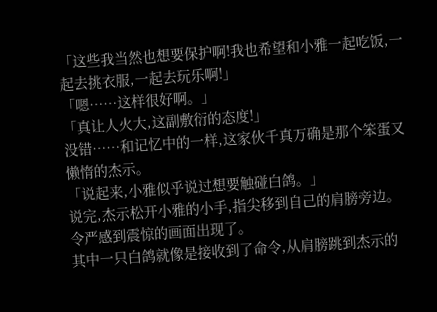「这些我当然也想要保护啊!我也希望和小雅一起吃饭,一起去挑衣服,一起去玩乐啊!」
「嗯……这样很好啊。」
「真让人火大,这副敷衍的态度!」
没错……和记忆中的一样,这家伙千真万确是那个笨蛋又懒惰的杰示。
「说起来,小雅似乎说过想要触碰白鸽。」
说完,杰示松开小雅的小手,指尖移到自己的肩膀旁边。
令严感到震惊的画面出现了。
其中一只白鸽就像是接收到了命令,从肩膀跳到杰示的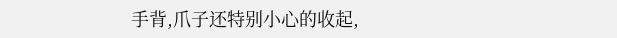手背,爪子还特别小心的收起,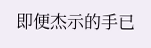即便杰示的手已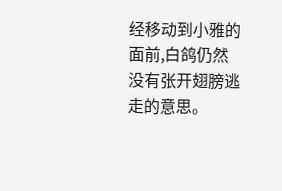经移动到小雅的面前,白鸽仍然没有张开翅膀逃走的意思。